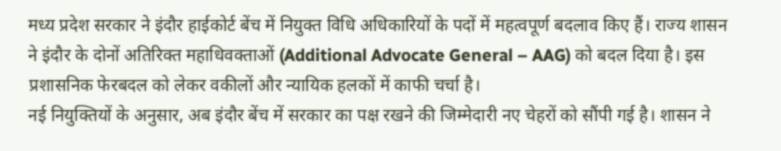मध्य प्रदेश सरकार ने इंदौर हाईकोर्ट बेंच में नियुक्त विधि अधिकारियों के पदों में महत्वपूर्ण बदलाव किए हैं। राज्य शासन ने इंदौर के दोनों अतिरिक्त महाधिवक्ताओं (Additional Advocate General – AAG) को बदल दिया है। इस प्रशासनिक फेरबदल को लेकर वकीलों और न्यायिक हलकों में काफी चर्चा है।
नई नियुक्तियों के अनुसार, अब इंदौर बेंच में सरकार का पक्ष रखने की जिम्मेदारी नए चेहरों को सौंपी गई है। शासन ने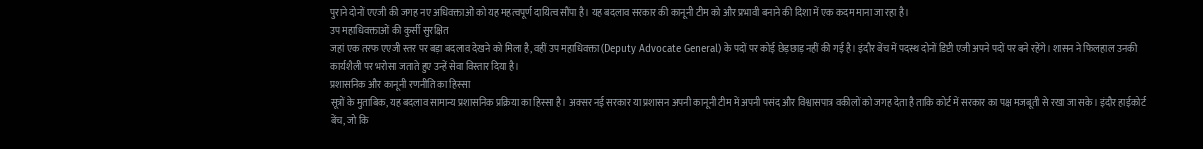पुराने दोनों एएजी की जगह नए अधिवक्ताओं को यह महत्वपूर्ण दायित्व सौंपा है। यह बदलाव सरकार की कानूनी टीम को और प्रभावी बनाने की दिशा में एक कदम माना जा रहा है।
उप महाधिवक्ताओं की कुर्सी सुरक्षित
जहां एक तरफ एएजी स्तर पर बड़ा बदलाव देखने को मिला है, वहीं उप महाधिवक्ता (Deputy Advocate General) के पदों पर कोई छेड़छाड़ नहीं की गई है। इंदौर बेंच में पदस्थ दोनों डिप्टी एजी अपने पदों पर बने रहेंगे। शासन ने फिलहाल उनकी कार्यशैली पर भरोसा जताते हुए उन्हें सेवा विस्तार दिया है।
प्रशासनिक और कानूनी रणनीति का हिस्सा
सूत्रों के मुताबिक, यह बदलाव सामान्य प्रशासनिक प्रक्रिया का हिस्सा है। अक्सर नई सरकार या प्रशासन अपनी कानूनी टीम में अपनी पसंद और विश्वासपात्र वकीलों को जगह देता है ताकि कोर्ट में सरकार का पक्ष मजबूती से रखा जा सके। इंदौर हाईकोर्ट बेंच, जो कि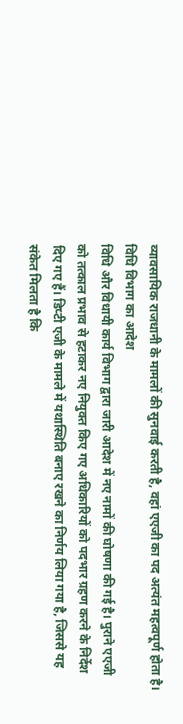व्यावसायिक राजधानी के मामलों की सुनवाई करती है, वहां एएजी का पद अत्यंत महत्वपूर्ण होता है।
विधि विभाग का आदेश
विधि और विधायी कार्य विभाग द्वारा जारी आदेश में नए नामों की घोषणा की गई है। पुराने एएजी को तत्काल प्रभाव से हटाकर नए नियुक्त किए गए अधिकारियों को पदभार ग्रहण करने के निर्देश दिए गए हैं। डिप्टी एजी के मामले में यथास्थिति बनाए रखने का निर्णय लिया गया है, जिससे यह संकेत मिलता है कि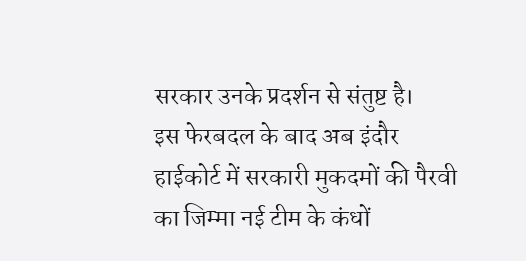सरकार उनके प्रदर्शन से संतुष्ट है।
इस फेरबदल के बाद अब इंदौर हाईकोर्ट में सरकारी मुकदमों की पैरवी का जिम्मा नई टीम के कंधों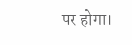पर होगा।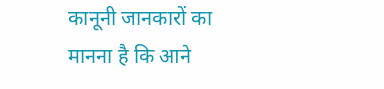कानूनी जानकारों का मानना है कि आने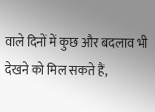वाले दिनों में कुछ और बदलाव भी देखने को मिल सकते हैं,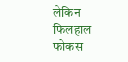लेकिन फिलहाल फोकस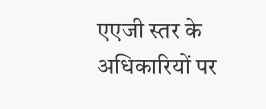एएजी स्तर के अधिकारियों पर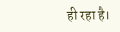ही रहा है।